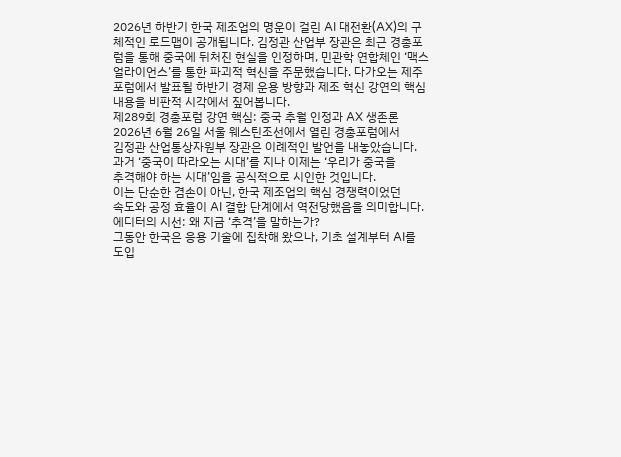2026년 하반기 한국 제조업의 명운이 걸린 AI 대전환(AX)의 구체적인 로드맵이 공개됩니다. 김정관 산업부 장관은 최근 경총포럼을 통해 중국에 뒤처진 현실을 인정하며, 민관학 연합체인 ‘맥스 얼라이언스’를 통한 파괴적 혁신을 주문했습니다. 다가오는 제주포럼에서 발표될 하반기 경제 운용 방향과 제조 혁신 강연의 핵심 내용을 비판적 시각에서 짚어봅니다.
제289회 경총포럼 강연 핵심: 중국 추월 인정과 AX 생존론
2026년 6월 26일 서울 웨스틴조선에서 열린 경총포럼에서
김정관 산업통상자원부 장관은 이례적인 발언을 내놓았습니다.
과거 ‘중국이 따라오는 시대’를 지나 이제는 ‘우리가 중국을
추격해야 하는 시대’임을 공식적으로 시인한 것입니다.
이는 단순한 겸손이 아닌, 한국 제조업의 핵심 경쟁력이었던
속도와 공정 효율이 AI 결합 단계에서 역전당했음을 의미합니다.
에디터의 시선: 왜 지금 ‘추격’을 말하는가?
그동안 한국은 응용 기술에 집착해 왔으나, 기초 설계부터 AI를
도입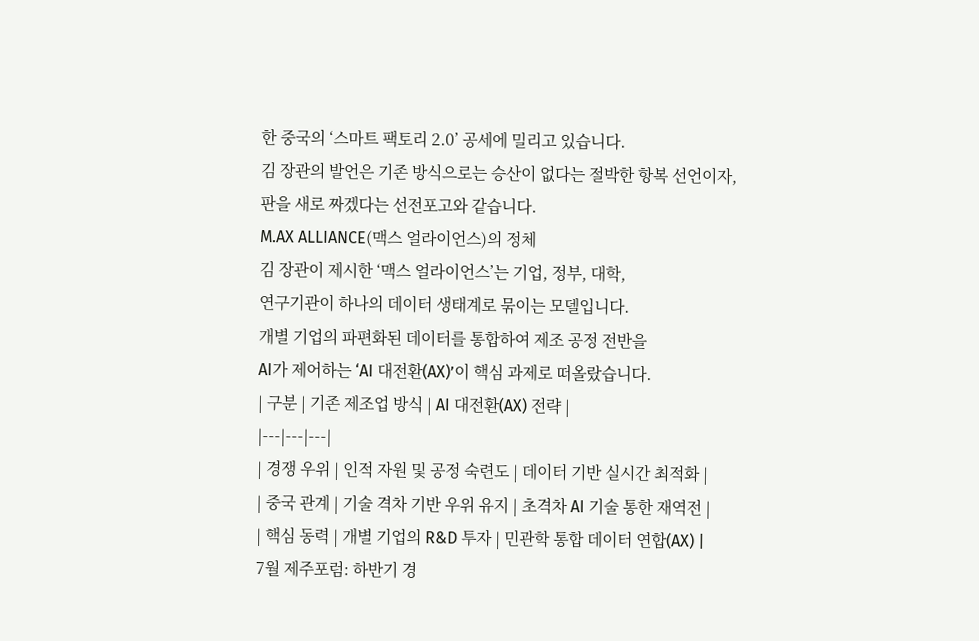한 중국의 ‘스마트 팩토리 2.0’ 공세에 밀리고 있습니다.
김 장관의 발언은 기존 방식으로는 승산이 없다는 절박한 항복 선언이자,
판을 새로 짜겠다는 선전포고와 같습니다.
M.AX ALLIANCE(맥스 얼라이언스)의 정체
김 장관이 제시한 ‘맥스 얼라이언스’는 기업, 정부, 대학,
연구기관이 하나의 데이터 생태계로 묶이는 모델입니다.
개별 기업의 파편화된 데이터를 통합하여 제조 공정 전반을
AI가 제어하는 ‘AI 대전환(AX)’이 핵심 과제로 떠올랐습니다.
| 구분 | 기존 제조업 방식 | AI 대전환(AX) 전략 |
|---|---|---|
| 경쟁 우위 | 인적 자원 및 공정 숙련도 | 데이터 기반 실시간 최적화 |
| 중국 관계 | 기술 격차 기반 우위 유지 | 초격차 AI 기술 통한 재역전 |
| 핵심 동력 | 개별 기업의 R&D 투자 | 민관학 통합 데이터 연합(AX) |
7월 제주포럼: 하반기 경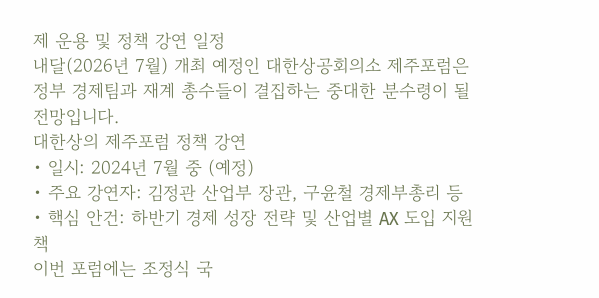제 운용 및 정책 강연 일정
내달(2026년 7월) 개최 예정인 대한상공회의소 제주포럼은
정부 경제팀과 재계 총수들이 결집하는 중대한 분수령이 될 전망입니다.
대한상의 제주포럼 정책 강연
• 일시: 2024년 7월 중 (예정)
• 주요 강연자: 김정관 산업부 장관, 구윤철 경제부총리 등
• 핵심 안건: 하반기 경제 성장 전략 및 산업별 AX 도입 지원책
이번 포럼에는 조정식 국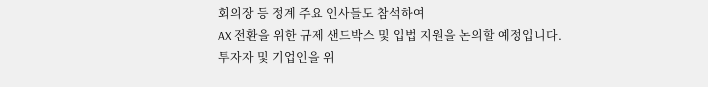회의장 등 정계 주요 인사들도 참석하여
AX 전환을 위한 규제 샌드박스 및 입법 지원을 논의할 예정입니다.
투자자 및 기업인을 위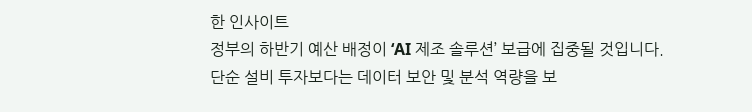한 인사이트
정부의 하반기 예산 배정이 ‘AI 제조 솔루션’ 보급에 집중될 것입니다.
단순 설비 투자보다는 데이터 보안 및 분석 역량을 보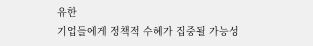유한
기업들에게 정책적 수혜가 집중될 가능성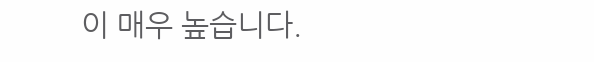이 매우 높습니다.